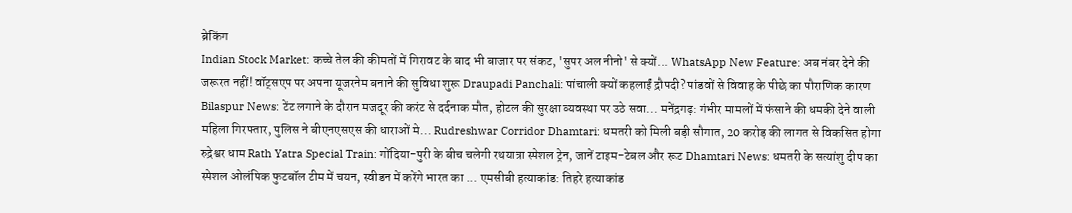ब्रेकिंग
Indian Stock Market: कच्चे तेल की कीमतों में गिरावट के बाद भी बाजार पर संकट, 'सुपर अल नीनो' से क्यों... WhatsApp New Feature: अब नंबर देने की जरूरत नहीं! वॉट्सएप पर अपना यूजरनेम बनाने की सुविधा शुरू Draupadi Panchali: पांचाली क्यों कहलाईं द्रौपदी? पांडवों से विवाह के पीछे का पौराणिक कारण Bilaspur News: टेंट लगाने के दौरान मजदूर की करंट से दर्दनाक मौत, होटल की सुरक्षा व्यवस्था पर उठे सवा... मनेंद्रगढ़: गंभीर मामलों में फंसाने की धमकी देने वाली महिला गिरफ्तार, पुलिस ने बीएनएसएस की धाराओं मे... Rudreshwar Corridor Dhamtari: धमतरी को मिली बड़ी सौगात, 20 करोड़ की लागत से विकसित होगा रुद्रेश्वर धाम Rath Yatra Special Train: गोंदिया-पुरी के बीच चलेगी रथयात्रा स्पेशल ट्रेन, जानें टाइम-टेबल और रूट Dhamtari News: धमतरी के सत्यांशु दीप का स्पेशल ओलंपिक फुटबॉल टीम में चयन, स्वीडन में करेंगे भारत का ... एमसीबी हत्याकांड: तिहरे हत्याकांड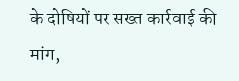के दोषियों पर सख्त कार्रवाई की मांग,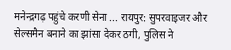मनेन्द्रगढ़ पहुंचे करणी सेना ... रायपुर: सुपरवाइजर और सेल्समैन बनाने का झांसा देकर ठगी, पुलिस ने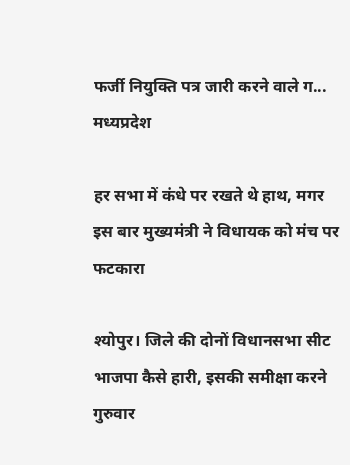फर्जी नियुक्ति पत्र जारी करने वाले ग...
मध्यप्रदेश

हर सभा में कंधे पर रखते थे हाथ, मगर इस बार मुख्यमंत्री ने विधायक को मंच पर फटकारा

श्योपुर। जिले की दोनों विधानसभा सीट भाजपा कैसे हारी, इसकी समीक्षा करने गुरुवार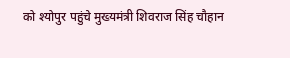को श्योपुर पहुंचे मुख्यमंत्री शिवराज सिंह चौहान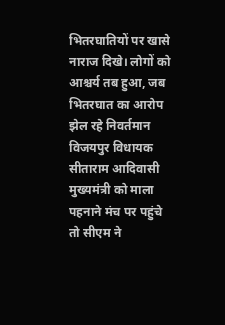भितरघातियों पर खासे नाराज दिखे। लोगों को आश्चर्य तब हुआ, जब भितरघात का आरोप झेल रहे निवर्तमान विजयपुर विधायक सीताराम आदिवासी मुख्यमंत्री को माला पहनाने मंच पर पहुंचे तो सीएम ने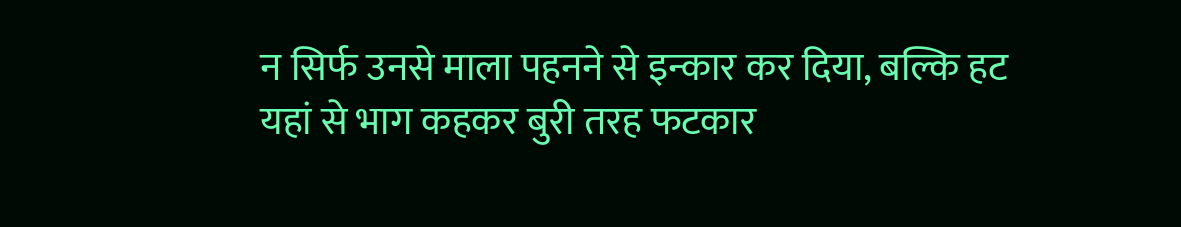न सिर्फ उनसे माला पहनने से इन्कार कर दिया, बल्कि हट यहां से भाग कहकर बुरी तरह फटकार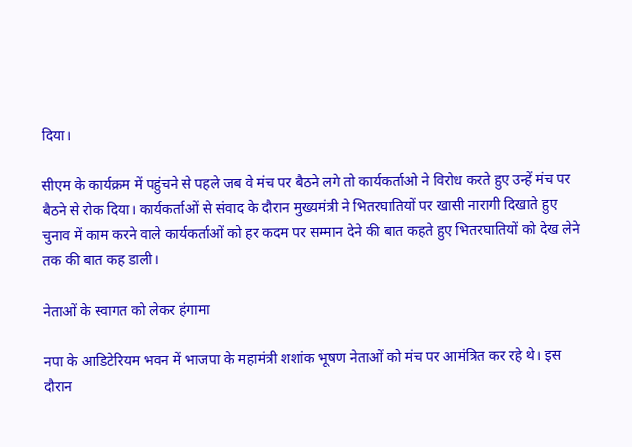दिया।

सीएम के कार्यक्रम में पहुंचने से पहले जब वे मंच पर बैठने लगे तो कार्यकर्ताओ ने विरोध करते हुए उन्हें मंच पर बैठने से रोक दिया। कार्यकर्ताओं से संवाद के दौरान मुख्यमंत्री ने भितरघातियों पर खासी नारागी दिखाते हुए चुनाव में काम करने वाले कार्यकर्ताओं को हर कदम पर सम्मान देने की बात कहते हुए भितरघातियों को देख लेने तक की बात कह डाली।

नेताओं के स्वागत को लेकर हंगामा

नपा के आडिटेरियम भवन में भाजपा के महामंत्री शशांक भूषण नेताओं को मंच पर आमंत्रित कर रहे थे। इस दौरान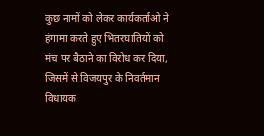कुछ नामों को लेकर कार्यकर्ताओ ने हंगामा करते हुए भितरघातियों को मंच पर बैठाने का विरोध कर दिया, जिसमें से विजयपुर के निवर्तमान विधायक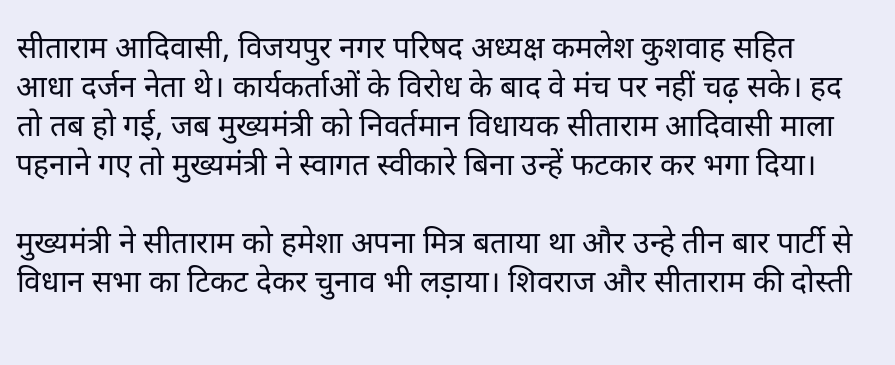सीताराम आदिवासी, विजयपुर नगर परिषद अध्यक्ष कमलेश कुशवाह सहित आधा दर्जन नेता थे। कार्यकर्ताओं के विरोध के बाद वे मंच पर नहीं चढ़ सके। हद तो तब हो गई, जब मुख्यमंत्री को निवर्तमान विधायक सीताराम आदिवासी माला पहनाने गए तो मुख्यमंत्री ने स्वागत स्वीकारे बिना उन्हें फटकार कर भगा दिया।

मुख्यमंत्री ने सीताराम को हमेशा अपना मित्र बताया था और उन्हे तीन बार पार्टी से विधान सभा का टिकट देकर चुनाव भी लड़ाया। शिवराज और सीताराम की दोस्ती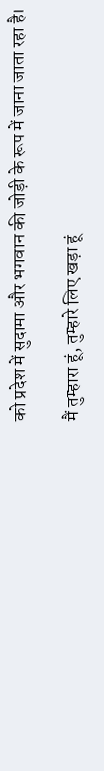को प्रदेश में सुदामा और भगवान की जोड़ी के रूप में जाना जाता रहा है।

मैं तुम्हारा हूं, तुम्हारे लिए खड़ा हूं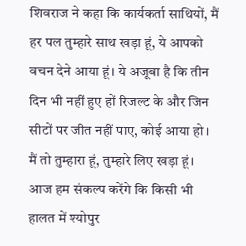शिवराज ने कहा कि कार्यकर्ता साथियों, मैं हर पल तुम्हारे साथ खड़ा हूं, ये आपको वचन देने आया हूं। ये अजूबा है कि तीन दिन भी नहीं हुए हों रिजल्ट के और जिन सीटों पर जीत नहीं पाए, कोई आया हो। मैं तो तुम्हारा हूं, तुम्हारे लिए खड़ा हूं। आज हम संकल्प करेंगे कि किसी भी हालत में श्योपुर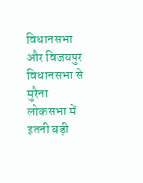विधानसभा और विजयपुर विधानसभा से मुरैना लोकसभा में इतनी बड़ी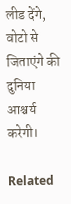लीड देंगे, वोटो से जिताएंगे की दुनिया आश्चर्य करेगी।

Related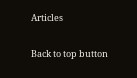Articles

Back to top button